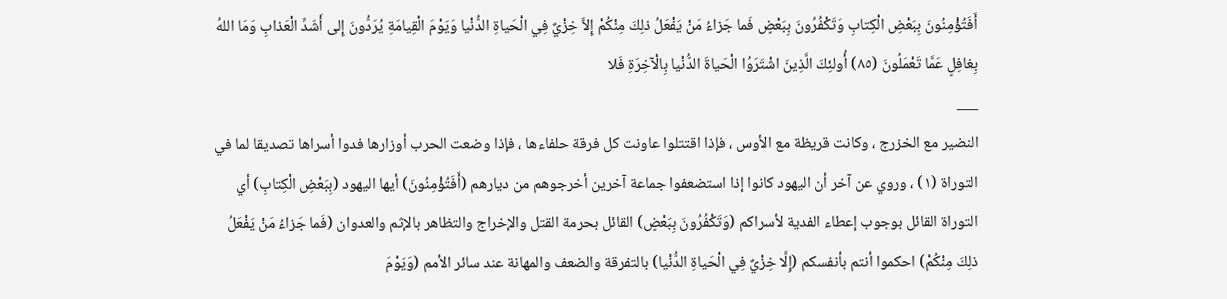أَفَتُؤْمِنُونَ بِبَعْضِ الْكِتابِ وَتَكْفُرُونَ بِبَعْضٍ فَما جَزاءُ مَنْ يَفْعَلُ ذلِكَ مِنْكُمْ إِلاَّ خِزْيٌ فِي الْحَياةِ الدُّنْيا وَيَوْمَ الْقِيامَةِ يُرَدُّونَ إِلى أَشَدِّ الْعَذابِ وَمَا اللهُ بِغافِلٍ عَمَّا تَعْمَلُونَ (٨٥) أُولئِكَ الَّذِينَ اشْتَرَوُا الْحَياةَ الدُّنْيا بِالْآخِرَةِ فَلا
___
النضير مع الخزرج ، وكانت قريظة مع الأوس ، فإذا اقتتلوا عاونت كل فرقة حلفاءها ، فإذا وضعت الحرب أوزارها فدوا أسراها تصديقا لما في التوراة (١) ، وروي عن آخر أن اليهود كانوا إذا استضعفوا جماعة آخرين أخرجوهم من ديارهم (أَفَتُؤْمِنُونَ) أيها اليهود (بِبَعْضِ الْكِتابِ) أي التوراة القائل بوجوب إعطاء الفدية لأسراكم (وَتَكْفُرُونَ بِبَعْضٍ) القائل بحرمة القتل والإخراج والتظاهر بالإثم والعدوان (فَما جَزاءُ مَنْ يَفْعَلُ ذلِكَ مِنْكُمْ) احكموا أنتم بأنفسكم (إِلَّا خِزْيٌ فِي الْحَياةِ الدُّنْيا) بالتفرقة والضعف والمهانة عند سائر الأمم (وَيَوْمَ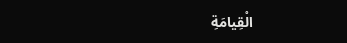الْقِيامَةِ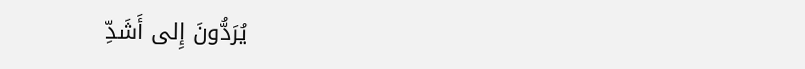يُرَدُّونَ إِلى أَشَدِّ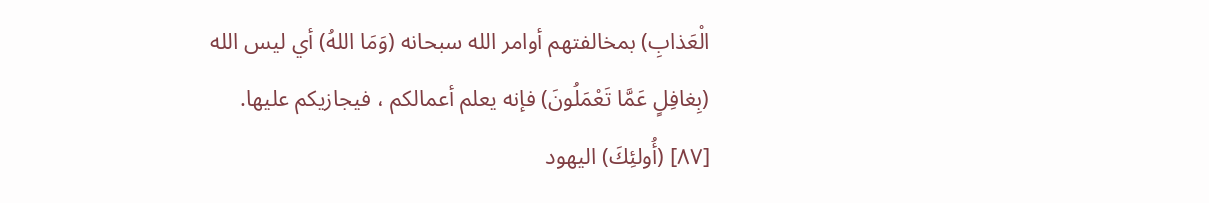الْعَذابِ) بمخالفتهم أوامر الله سبحانه (وَمَا اللهُ) أي ليس الله (بِغافِلٍ عَمَّا تَعْمَلُونَ) فإنه يعلم أعمالكم ، فيجازيكم عليها.
[٨٧] (أُولئِكَ) اليهود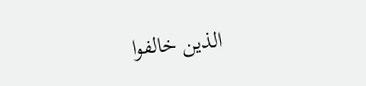الذين خالفوا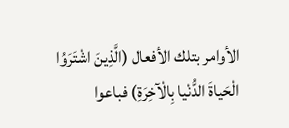الأوامر بتلك الأفعال (الَّذِينَ اشْتَرَوُا الْحَياةَ الدُّنْيا بِالْآخِرَةِ) فباعوا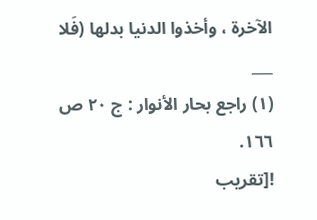الآخرة ، وأخذوا الدنيا بدلها (فَلا
___
(١) راجع بحار الأنوار : ج ٢٠ ص ١٦٦.
![تقريب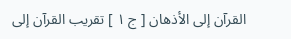القرآن إلى الأذهان [ ج ١ ] تقريب القرآن إلى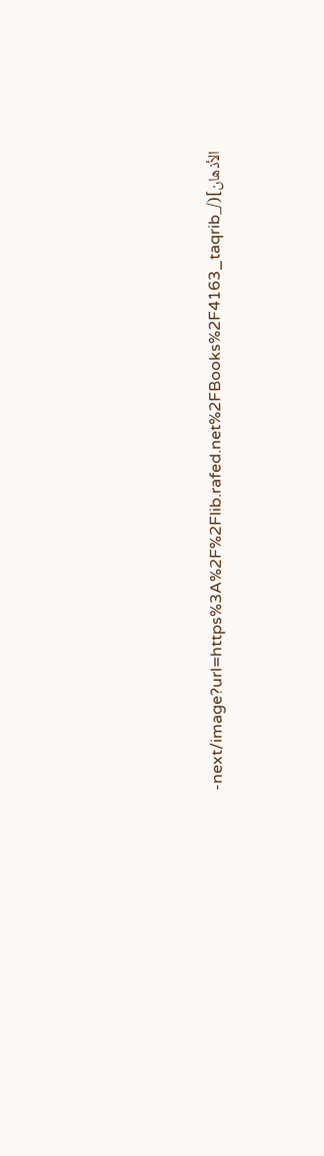الأذهان](/_next/image?url=https%3A%2F%2Flib.rafed.net%2FBooks%2F4163_taqrib-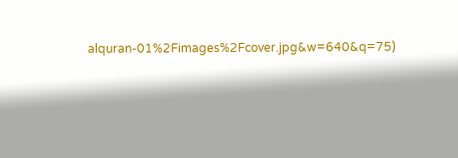alquran-01%2Fimages%2Fcover.jpg&w=640&q=75)